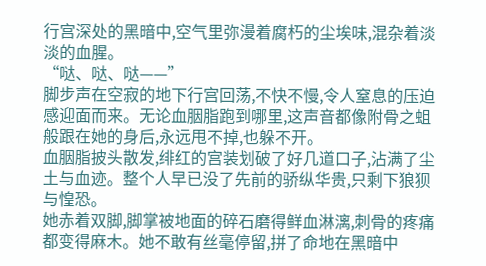行宫深处的黑暗中,空气里弥漫着腐朽的尘埃味,混杂着淡淡的血腥。
“哒、哒、哒——”
脚步声在空寂的地下行宫回荡,不快不慢,令人窒息的压迫感迎面而来。无论血胭脂跑到哪里,这声音都像附骨之蛆般跟在她的身后,永远甩不掉,也躲不开。
血胭脂披头散发,绯红的宫装划破了好几道口子,沾满了尘土与血迹。整个人早已没了先前的骄纵华贵,只剩下狼狈与惶恐。
她赤着双脚,脚掌被地面的碎石磨得鲜血淋漓,刺骨的疼痛都变得麻木。她不敢有丝毫停留,拼了命地在黑暗中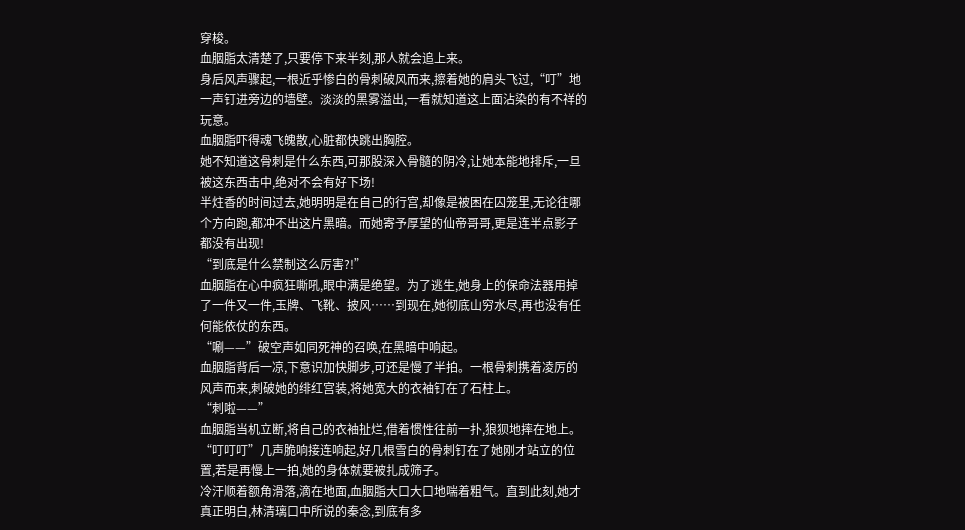穿梭。
血胭脂太清楚了,只要停下来半刻,那人就会追上来。
身后风声骤起,一根近乎惨白的骨刺破风而来,擦着她的肩头飞过,“叮”地一声钉进旁边的墙壁。淡淡的黑雾溢出,一看就知道这上面沾染的有不祥的玩意。
血胭脂吓得魂飞魄散,心脏都快跳出胸腔。
她不知道这骨刺是什么东西,可那股深入骨髓的阴冷,让她本能地排斥,一旦被这东西击中,绝对不会有好下场!
半炷香的时间过去,她明明是在自己的行宫,却像是被困在囚笼里,无论往哪个方向跑,都冲不出这片黑暗。而她寄予厚望的仙帝哥哥,更是连半点影子都没有出现!
“到底是什么禁制这么厉害?!”
血胭脂在心中疯狂嘶吼,眼中满是绝望。为了逃生,她身上的保命法器用掉了一件又一件,玉牌、飞靴、披风……到现在,她彻底山穷水尽,再也没有任何能依仗的东西。
“唰——”破空声如同死神的召唤,在黑暗中响起。
血胭脂背后一凉,下意识加快脚步,可还是慢了半拍。一根骨刺携着凌厉的风声而来,刺破她的绯红宫装,将她宽大的衣袖钉在了石柱上。
“刺啦——”
血胭脂当机立断,将自己的衣袖扯烂,借着惯性往前一扑,狼狈地摔在地上。
“叮叮叮”几声脆响接连响起,好几根雪白的骨刺钉在了她刚才站立的位置,若是再慢上一拍,她的身体就要被扎成筛子。
冷汗顺着额角滑落,滴在地面,血胭脂大口大口地喘着粗气。直到此刻,她才真正明白,林清璃口中所说的秦念,到底有多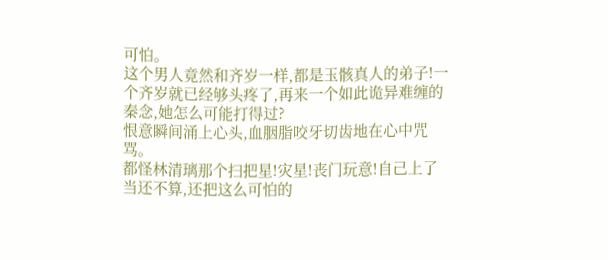可怕。
这个男人竟然和齐岁一样,都是玉骸真人的弟子!一个齐岁就已经够头疼了,再来一个如此诡异难缠的秦念,她怎么可能打得过?
恨意瞬间涌上心头,血胭脂咬牙切齿地在心中咒骂。
都怪林清璃那个扫把星!灾星!丧门玩意!自己上了当还不算,还把这么可怕的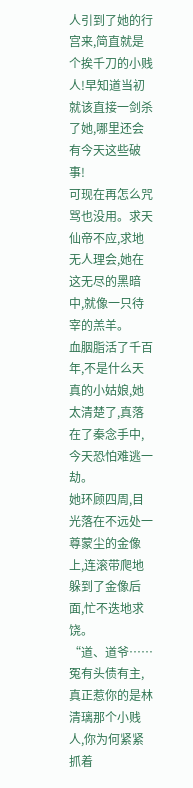人引到了她的行宫来,简直就是个挨千刀的小贱人!早知道当初就该直接一剑杀了她,哪里还会有今天这些破事!
可现在再怎么咒骂也没用。求天仙帝不应,求地无人理会,她在这无尽的黑暗中,就像一只待宰的羔羊。
血胭脂活了千百年,不是什么天真的小姑娘,她太清楚了,真落在了秦念手中,今天恐怕难逃一劫。
她环顾四周,目光落在不远处一尊蒙尘的金像上,连滚带爬地躲到了金像后面,忙不迭地求饶。
“道、道爷……冤有头债有主,真正惹你的是林清璃那个小贱人,你为何紧紧抓着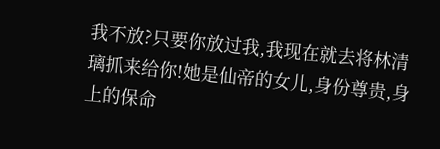我不放?只要你放过我,我现在就去将林清璃抓来给你!她是仙帝的女儿,身份尊贵,身上的保命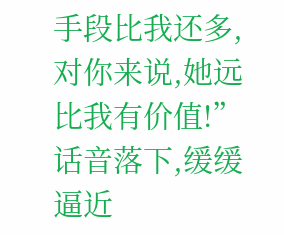手段比我还多,对你来说,她远比我有价值!”
话音落下,缓缓逼近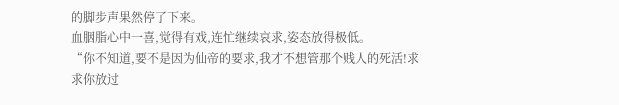的脚步声果然停了下来。
血胭脂心中一喜,觉得有戏,连忙继续哀求,姿态放得极低。
“你不知道,要不是因为仙帝的要求,我才不想管那个贱人的死活!求求你放过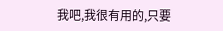我吧,我很有用的,只要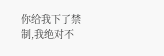你给我下了禁制,我绝对不